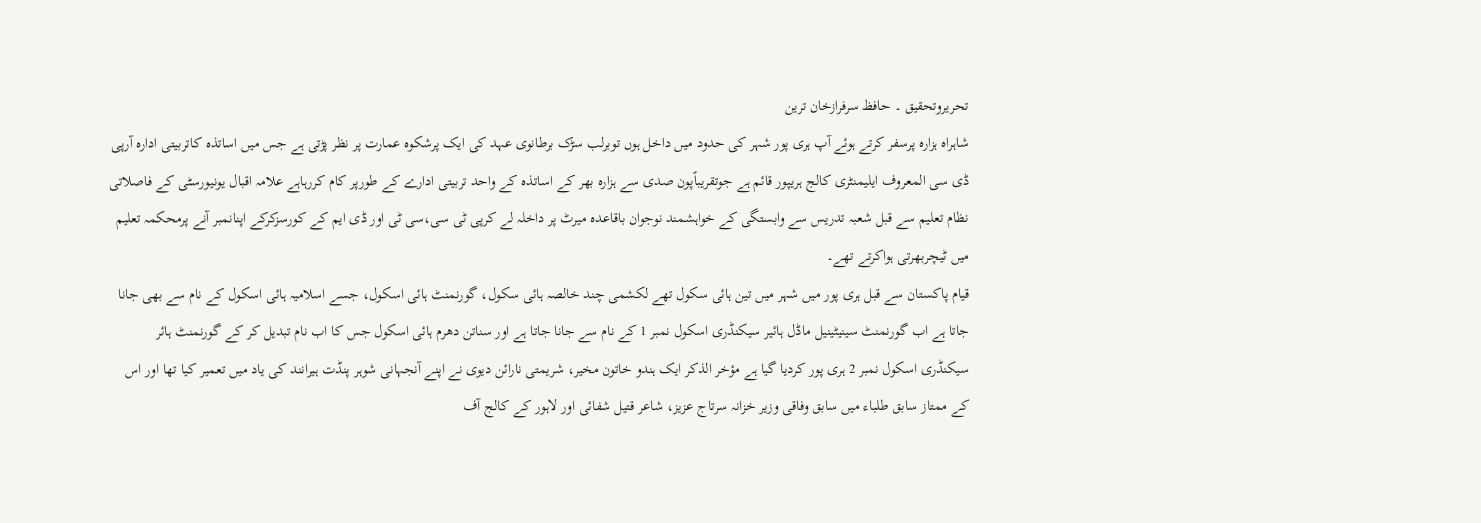تحریروتحقیق ۔ حافظ سرفرازخان ترین
شاہراہ ہزارہ پرسفر کرتے ہوئے آپ ہری پور شہر کی حدود میں داخل ہوں توبرلب سڑک برطانوی عہد کی ایک پرشکوہ عمارت پر نظر پڑتی ہے جس میں اساتذہ کاتربیتی ادارہ آرپی ڈی سی المعروف ایلیمنٹری کالج ہریپور قائم ہے جوتقریباًپون صدی سے ہزارہ بھر کے اساتذہ کے واحد تربیتی ادارے کے طورپر کام کررہاہے علامہ اقبال یونیورسٹی کے فاصلاتی نظام تعلیم سے قبل شعبہ تدریس سے وابستگی کے خواہشمند نوجوان باقاعدہ میرٹ پر داخلہ لے کرپی ٹی سی،سی ٹی اور ڈی ایم کے کورسزکرکے اپنانمبر آنے پرمحکمہ تعلیم میں ٹیچربھرتی ہواکرتے تھے۔
قیام پاکستان سے قبل ہری پور میں شہر میں تین ہائی سکول تھے لکشمی چند خالصہ ہائی سکول، گورنمنٹ ہائی اسکول، جسے اسلامیہ ہائی اسکول کے نام سے بھی جانا جاتا ہے اب گورنمنٹ سینیٹینیل ماڈل ہائیر سیکنڈری اسکول نمبر 1 کے نام سے جانا جاتا ہے اور سناتن دھرم ہائی اسکول جس کا اب نام تبدیل کر کے گورنمنٹ ہائر سیکنڈری اسکول نمبر 2 ہری پور کردیا گیا ہے مؤخر الذکر ایک ہندو خاتون مخیر، شریمتی نارائن دیوی نے اپنے آنجہانی شوہر پنڈت ہیرانند کی یاد میں تعمیر کیا تھا اور اس کے ممتاز سابق طلباء میں سابق وفاقی وزیر خزانہ سرتاج عزیز، شاعر قتیل شفائی اور لاہور کے کالج آف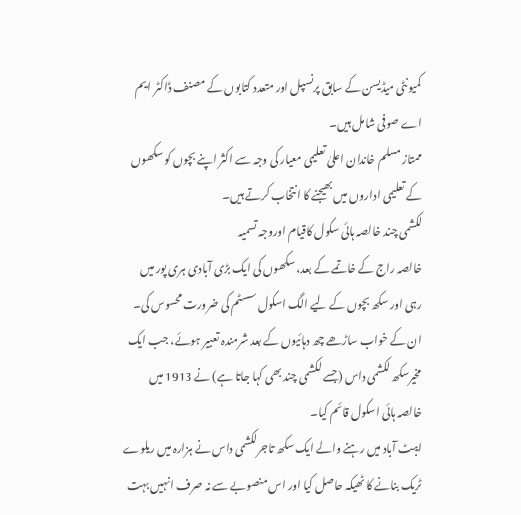کمیونٹی میڈیسن کے سابق پرنسپل اور متعدد کتابوں کے مصنف ڈاکٹر ایم اے صوفی شامل ہیں۔
ممتاز مسلم خاندان اعلیٰ تعلیمی معیار کی وجہ سے اکثر اپنے بچوں کو سکھوں کے تعلیمی اداروں میں بھیجنے کا انتخاب کرتے ہیں۔
لکشمی چند خالصہ ہائی سکول کاقیام اوروجہ تسمیہ
خالصہ راج کے خاتمے کے بعد، سکھوں کی ایک بڑی آبادی ہری پور میں رہی اور سکھ بچوں کے لیے الگ اسکول سسٹم کی ضرورت محسوس کی۔ ان کے خواب ساڑھے چھ دہائیوں کے بعد شرمندہ تعبیر ہوئے، جب ایک مخیرسکھ لکشمی داس (جسے لکشمی چند بھی کہا جاتا ہے) نے 1913 میں خالصہ ہائی اسکول قائم کیا۔
ایبٹ آباد میں رہنے والے ایک سکھ تاجرلکشمی داس نے ہزارہ میں ریلوے ٹریک بنانے کا ٹھیکہ حاصل کیا اور اس منصوبے سے نہ صرف انہیں بہت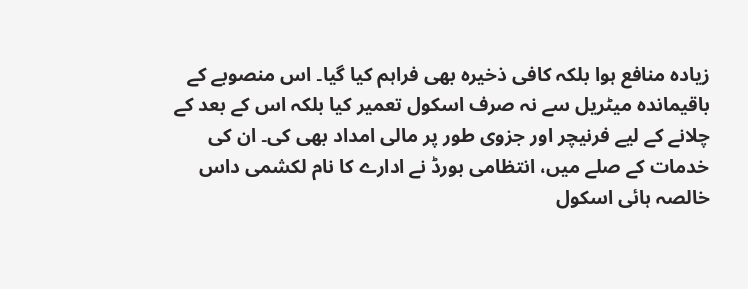زیادہ منافع ہوا بلکہ کافی ذخیرہ بھی فراہم کیا گیا۔ اس منصوبے کے باقیماندہ میٹریل سے نہ صرف اسکول تعمیر کیا بلکہ اس کے بعد کے چلانے کے لیے فرنیچر اور جزوی طور پر مالی امداد بھی کی۔ ان کی خدمات کے صلے میں، انتظامی بورڈ نے ادارے کا نام لکشمی داس خالصہ ہائی اسکول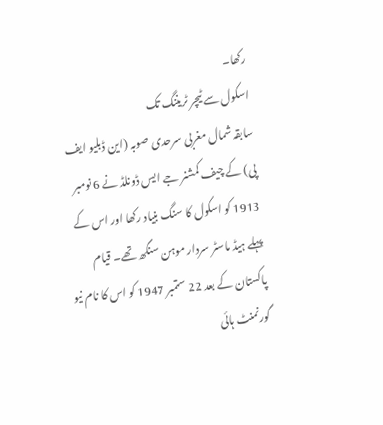رکھا۔
اسکول سے ٹیچر ٹریننگ تک
سابقہ شمال مغربی سرحدی صوبہ (این ڈبلیو ایف پی) کے چیف کمشنر جے ایس ڈونلڈ نے 6 نومبر 1913 کو اسکول کا سنگ بنیاد رکھا اور اس کے پہلے ہیڈ ماسٹر سردار موہن سنگھ تھے۔ قیام پاکستان کے بعد 22 ستمبر 1947 کو اس کا نام نیو گورنمنٹ ہائی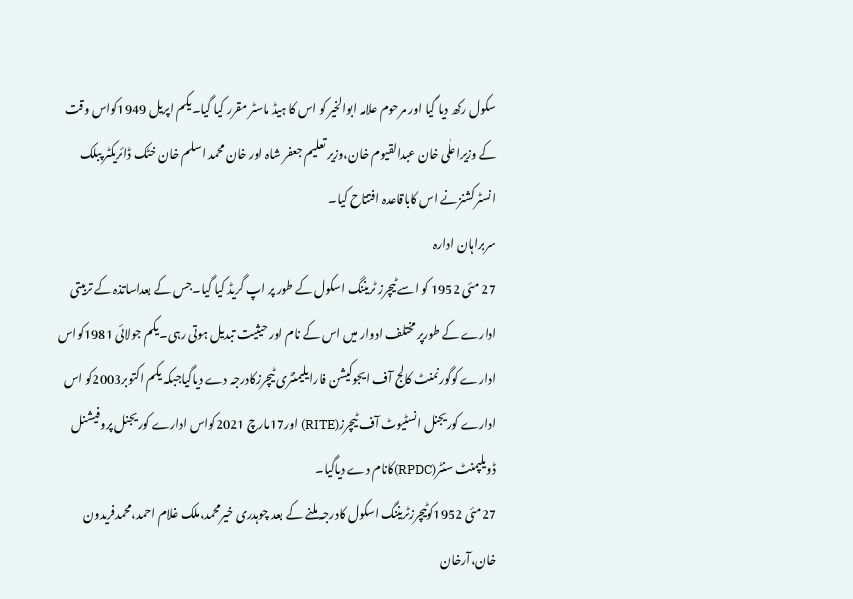سکول رکھ دیا گیا اور مرحوم علامہ ابوالخیر کو اس کا ہیڈ ماسٹر مقرر کیا گیا۔یکم اپریل 1949کواس وقت کے وزیراعلٰی خان عبدالقیوم خان،وزیر تعلیم جعفر شاہ اور خان محمد اسلم خان خٹک ڈائریکٹر پبلک انسٹرکشنزنے اس کاباقاعدہ افتتاح کیا۔
سربراہان ادارہ
27 مئی 1952 کو اسے ٹیچرز ٹریننگ اسکول کے طور پر اپ گریڈ کیا گیا۔جس کے بعداساتذہ کے تربیتی ادارے کے طورپر مختلف ادوار میں اس کے نام اور حیثیت تبدیل ہوتی رہی۔یکم جولائی 1981کواس ادارے کوگورنمنٹ کالج آف ایجوکیشن فارایلیمنٹری ٹیچرزکادرجہ دے دیاگیاجبکہ یکم اکتوبر2003کو اس ادارے کوریجنل انسٹیوٹ آف ٹیچرز(RITE) اور17مارچ 2021کواس ادارے کوریجنل پروفیشنل ڈویلپمنٹ سنٹر(RPDC)کانام دے دیاگیا۔
27مئی 1952کوٹیچرزٹریننگ اسکول کادرجہ ملنے کے بعد چوہدری خیرمحمد،ملک غلام احمد،محمدفریدون خان،آرخان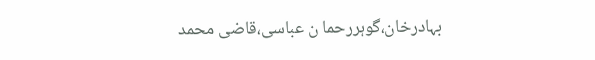بہادرخان،گوہررحما ن عباسی،قاضی محمد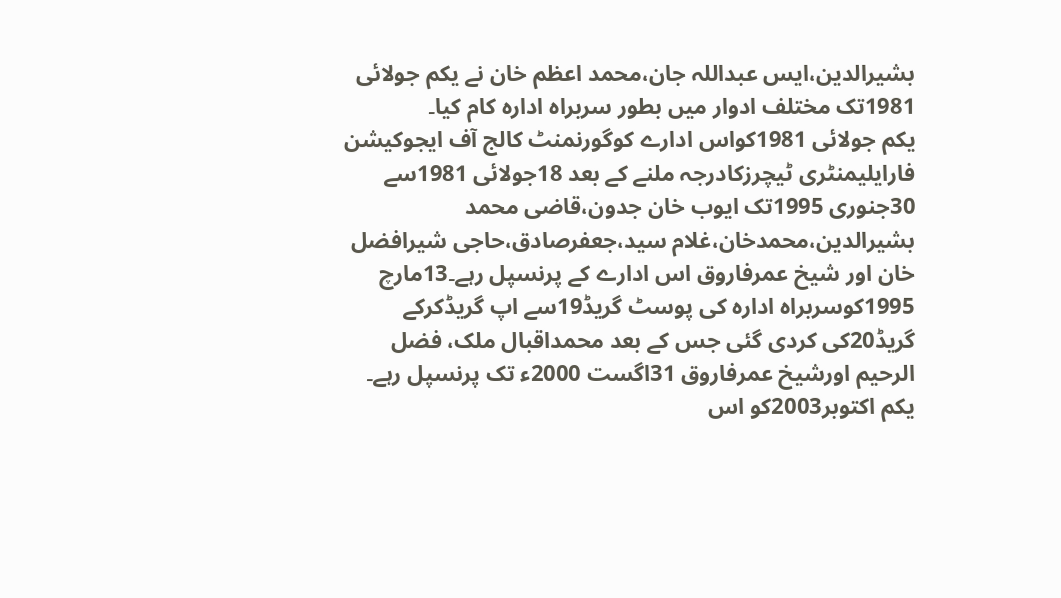بشیرالدین،ایس عبداللہ جان،محمد اعظم خان نے یکم جولائی 1981تک مختلف ادوار میں بطور سربراہ ادارہ کام کیا۔
یکم جولائی 1981کواس ادارے کوگورنمنٹ کالج آف ایجوکیشن فارایلیمنٹری ٹیچرزکادرجہ ملنے کے بعد 18جولائی 1981سے 30جنوری 1995تک ایوب خان جدون،قاضی محمد بشیرالدین،محمدخان،غلام سید،جعفرصادق،حاجی شیرافضل خان اور شیخ عمرفاروق اس ادارے کے پرنسپل رہے۔13مارچ 1995کوسربراہ ادارہ کی پوسٹ گریڈ19سے اپ گریڈکرکے گریڈ20کی کردی گئی جس کے بعد محمداقبال ملک، فضل الرحیم اورشیخ عمرفاروق 31اگست 2000ء تک پرنسپل رہے۔
یکم اکتوبر2003کو اس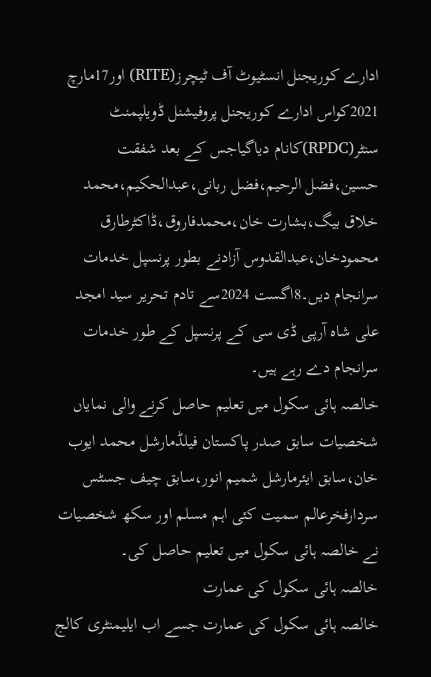ادارے کوریجنل انسٹیوٹ آف ٹیچرز(RITE) اور17مارچ 2021کواس ادارے کوریجنل پروفیشنل ڈویلپمنٹ سنٹر(RPDC)کانام دیاگیاجس کے بعد شفقت حسین،فضل الرحیم،فضل ربانی،عبدالحکیم،محمد خلاق بیگ،بشارت خان،محمدفاروق،ڈاکٹرطارق محمودخان،عبدالقدوس آزادنے بطور پرنسپل خدمات سرانجام دیں۔8اگست 2024سے تادم تحریر سید امجد علی شاہ آرپی ڈی سی کے پرنسپل کے طور خدمات سرانجام دے رہے ہیں۔
خالصہ ہائی سکول میں تعلیم حاصل کرنے والی نمایاں شخصیات سابق صدر پاکستان فیلڈمارشل محمد ایوب خان،سابق ایئرمارشل شمیم انور،سابق چیف جسٹس سردارفخرعالم سمیت کئی اہم مسلم اور سکھ شخصیات نے خالصہ ہائی سکول میں تعلیم حاصل کی۔
خالصہ ہائی سکول کی عمارت
خالصہ ہائی سکول کی عمارت جسے اب ایلیمنٹری کالج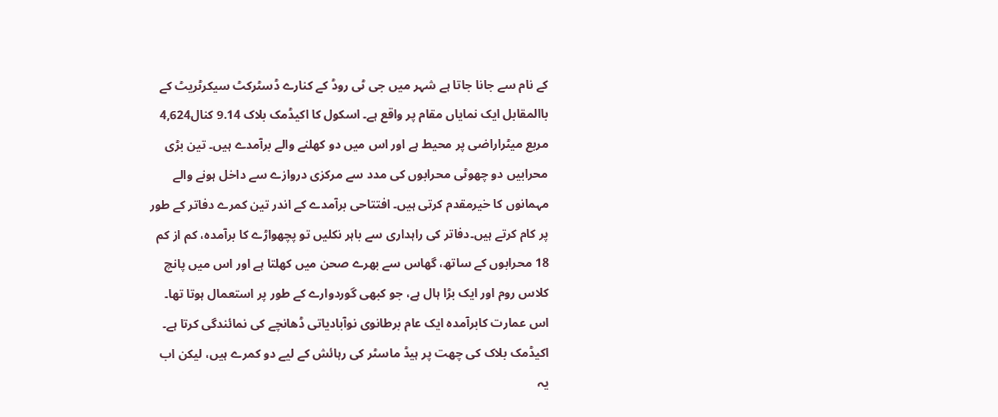کے نام سے جانا جاتا ہے شہر میں جی ٹی روڈ کے کنارے ڈسٹرکٹ سیکرٹریٹ کے باالمقابل ایک نمایاں مقام پر واقع ہے۔ اسکول کا اکیڈمک بلاک 9.14 کنال4,624 مربع میٹراراضی پر محیط ہے اور اس میں دو کھلنے والے برآمدے ہیں۔ تین بڑی محرابیں دو چھوٹی محرابوں کی مدد سے مرکزی دروازے سے داخل ہونے والے مہمانوں کا خیرمقدم کرتی ہیں۔ افتتاحی برآمدے کے اندر تین کمرے دفاتر کے طور پر کام کرتے ہیں۔دفاتر کی راہداری سے باہر نکلیں تو پچھواڑے کا برآمدہ، کم از کم 18 محرابوں کے ساتھ، گھاس سے بھرے صحن میں کھلتا ہے اور اس میں پانچ کلاس روم اور ایک بڑا ہال ہے، جو کبھی گوردوارے کے طور پر استعمال ہوتا تھا۔
اس عمارت کابرآمدہ ایک عام برطانوی نوآبادیاتی ڈھانچے کی نمائندگی کرتا ہے۔ اکیڈمک بلاک کی چھت پر ہیڈ ماسٹر کی رہائش کے لیے دو کمرے ہیں، لیکن اب یہ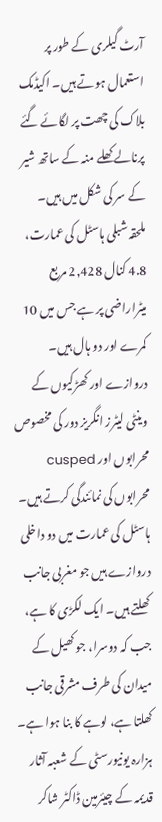آرٹ گیلری کے طور پر استعمال ہوتے ہیں۔ اکیڈمک بلاک کی چھت پر لگائے گئے پرنالے کھلے منہ کے ساتھ شیر کے سر کی شکل میں ہیں۔
ملحقہ شبلی ہاسٹل کی عمارت، 4.8 کنال 2,428 مربع میٹراراضی پر ہے جس میں 10 کمرے اور دو ہال ہیں۔ دروازے اور کھڑکیوں کے وینٹی لیٹرز انگریز دور کی مخصوص محرابوں اور cusped محرابوں کی نمائندگی کرتے ہیں۔ ہاسٹل کی عمارت میں دو داخلی دروازے ہیں جو مغربی جانب کھلتے ہیں۔ ایک لکڑی کا ہے، جب کہ دوسرا، جو کھیل کے میدان کی طرف مشرقی جانب کھلتا ہے، لوہے کا بنا ہوا ہے۔
ہزارہ یونیورسٹی کے شعبہ آثار قدیمہ کے چیئرمین ڈاکٹر شاکر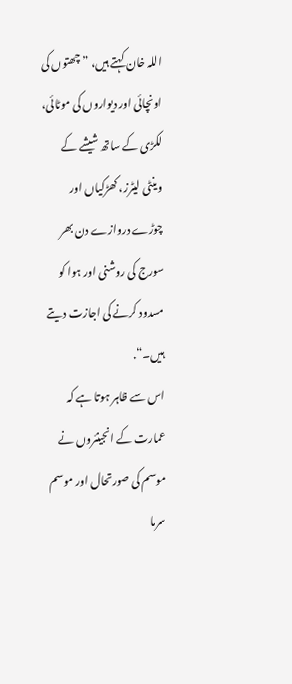اللہ خان کہتے ہیں، ”چھتوں کی اونچائی اور دیواروں کی موٹائی، لکڑی کے ساتھ شیشے کے وینٹی لیٹرز، کھڑکیاں اور چوڑے دروازے دن بھر سورج کی روشنی اور ہوا کو مسدود کرنے کی اجازت دیتے ہیں۔“.
اس سے ظاہر ہوتا ہے کہ عمارت کے انجینئروں نے موسم کی صورتحال اور موسم سرما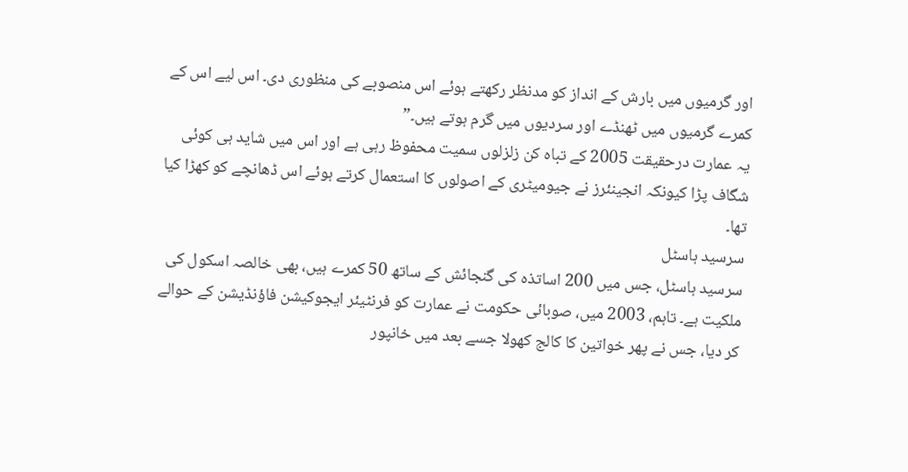اور گرمیوں میں بارش کے انداز کو مدنظر رکھتے ہوئے اس منصوبے کی منظوری دی۔ اس لیے اس کے کمرے گرمیوں میں ٹھنڈے اور سردیوں میں گرم ہوتے ہیں۔”
یہ عمارت درحقیقت 2005 کے تباہ کن زلزلوں سمیت محفوظ رہی ہے اور اس میں شاید ہی کوئی شگاف پڑا کیونکہ انجینئرز نے جیومیٹری کے اصولوں کا استعمال کرتے ہوئے اس ڈھانچے کو کھڑا کیا تھا۔
سرسید ہاسٹل
سرسید ہاسٹل، جس میں 200 اساتذہ کی گنجائش کے ساتھ 50 کمرے ہیں، بھی خالصہ اسکول کی ملکیت ہے۔ تاہم، 2003 میں، صوبائی حکومت نے عمارت کو فرنٹیئر ایجوکیشن فاؤنڈیشن کے حوالے کر دیا، جس نے پھر خواتین کا کالج کھولا جسے بعد میں خانپور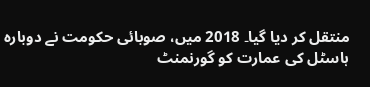منتقل کر دیا گیا۔ 2018 میں، صوبائی حکومت نے دوبارہ ہاسٹل کی عمارت کو گورنمنٹ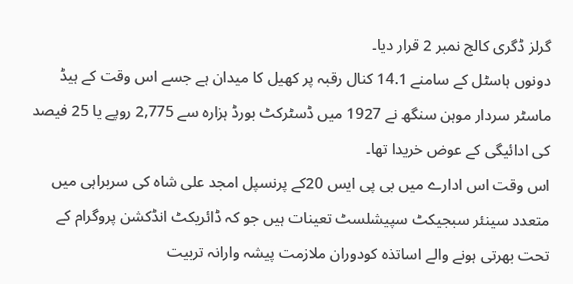گرلز ڈگری کالج نمبر 2 قرار دیا۔
دونوں ہاسٹل کے سامنے 14.1 کنال رقبہ پر کھیل کا میدان ہے جسے اس وقت کے ہیڈ ماسٹر سردار موہن سنگھ نے 1927 میں ڈسٹرکٹ بورڈ ہزارہ سے 2,775 روپے یا 25 فیصد کی ادائیگی کے عوض خریدا تھا۔
اس وقت اس ادارے میں بی پی ایس 20کے پرنسپل امجد علی شاہ کی سربراہی میں متعدد سینئر سبجیکٹ سپیشلسٹ تعینات ہیں جو کہ ڈائریکٹ انڈکشن پروگرام کے تحت بھرتی ہونے والے اساتذہ کودوران ملازمت پیشہ وارانہ تربیت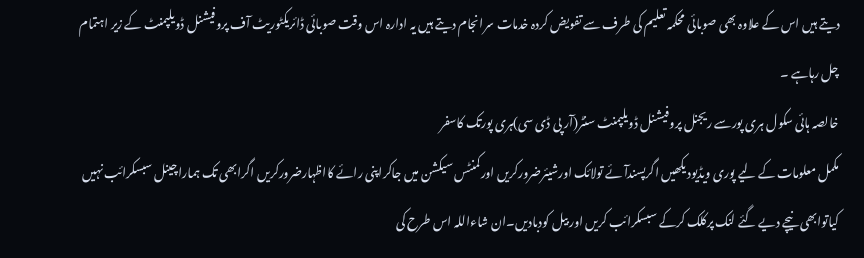دیتے ہیں اس کے علاوہ بھی صوبائی محکمہ تعلیم کی طرف سے تفویض کردہ خدمات سرانجام دیتے ہیں یہ ادارہ اس وقت صوبائی ڈائریکٹوریٹ آف پروفیشنل ڈویلپمنٹ کے زیر اہتمام چل رہاہے ۔
خالصہ ہائی سکول ہری پورسے ریجنل پروفیشنل ڈویلپمنٹ سنٹر(آر پی ڈی سی)ہری پورتک کاسفر
مکمل معلومات کے لیے پوری ویڈیودیکھیں اگرپسندآئے تولائک اورشیئرضرورکریں اورکمنٹس سیکشن میں جاکراپنی رائے کااظہارضرورکریں اگرابھی تک ہماراچینل سبسکرائب نہیں کیاتوابھی نیچے دیے گئے لنک پرکلک کرکے سبسکرائب کریں اور بیل کودبادیں۔ان شاءاللہ اس طرح کی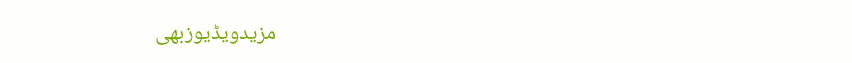مزیدویڈیوزبھی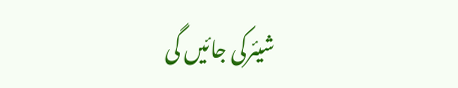شیئرکی جائیں گی